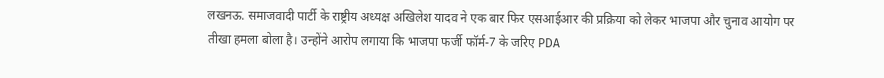लखनऊ. समाजवादी पार्टी के राष्ट्रीय अध्यक्ष अखिलेश यादव ने एक बार फिर एसआईआर की प्रक्रिया को लेकर भाजपा और चुनाव आयोग पर तीखा हमला बोला है। उन्होंने आरोप लगाया कि भाजपा फर्जी फॉर्म-7 के जरिए PDA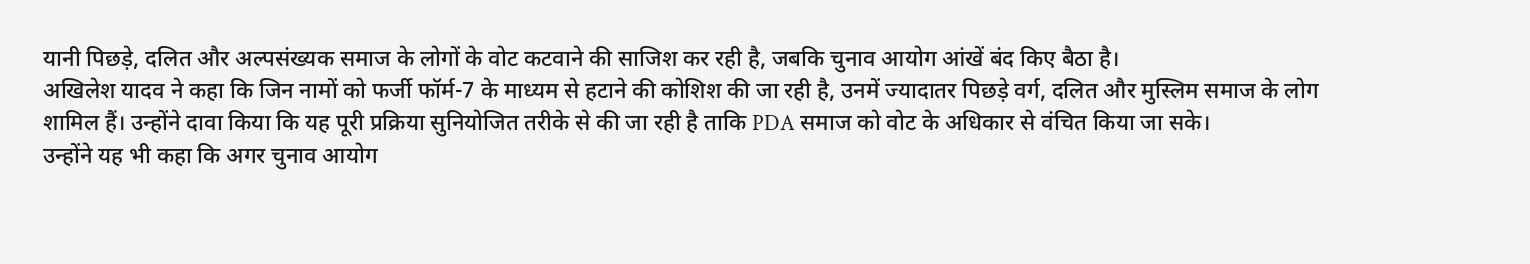यानी पिछड़े, दलित और अल्पसंख्यक समाज के लोगों के वोट कटवाने की साजिश कर रही है, जबकि चुनाव आयोग आंखें बंद किए बैठा है।
अखिलेश यादव ने कहा कि जिन नामों को फर्जी फॉर्म-7 के माध्यम से हटाने की कोशिश की जा रही है, उनमें ज्यादातर पिछड़े वर्ग, दलित और मुस्लिम समाज के लोग शामिल हैं। उन्होंने दावा किया कि यह पूरी प्रक्रिया सुनियोजित तरीके से की जा रही है ताकि PDA समाज को वोट के अधिकार से वंचित किया जा सके।
उन्होंने यह भी कहा कि अगर चुनाव आयोग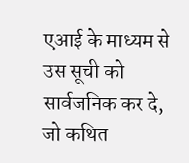एआई के माध्यम से उस सूची को सार्वजनिक कर दे, जो कथित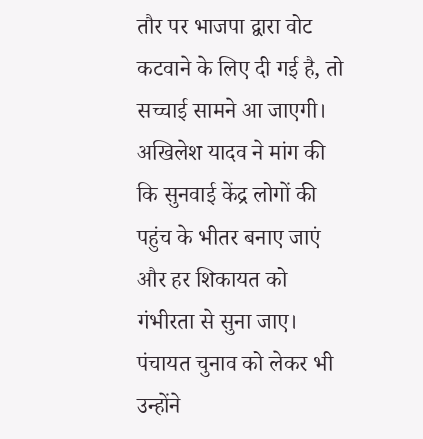तौर पर भाजपा द्वारा वोट कटवाने के लिए दी गई है, तो सच्चाई सामने आ जाएगी। अखिलेश यादव ने मांग की कि सुनवाई केंद्र लोगों की पहुंच के भीतर बनाए जाएं और हर शिकायत को गंभीरता से सुना जाए।
पंचायत चुनाव को लेकर भी उन्होंने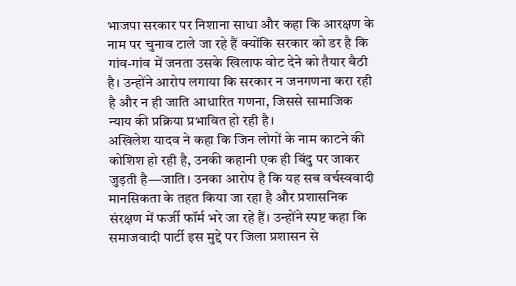भाजपा सरकार पर निशाना साधा और कहा कि आरक्षण के नाम पर चुनाव टाले जा रहे हैं क्योंकि सरकार को डर है कि गांव-गांव में जनता उसके खिलाफ वोट देने को तैयार बैठी है। उन्होंने आरोप लगाया कि सरकार न जनगणना करा रही है और न ही जाति आधारित गणना, जिससे सामाजिक न्याय की प्रक्रिया प्रभावित हो रही है।
अखिलेश यादव ने कहा कि जिन लोगों के नाम काटने की कोशिश हो रही है, उनकी कहानी एक ही बिंदु पर जाकर जुड़ती है—जाति। उनका आरोप है कि यह सब वर्चस्ववादी मानसिकता के तहत किया जा रहा है और प्रशासनिक संरक्षण में फर्जी फॉर्म भरे जा रहे हैं। उन्होंने स्पष्ट कहा कि समाजवादी पार्टी इस मुद्दे पर जिला प्रशासन से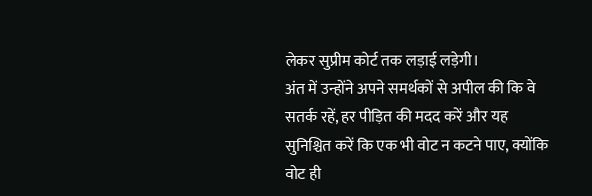लेकर सुप्रीम कोर्ट तक लड़ाई लड़ेगी।
अंत में उन्होंने अपने समर्थकों से अपील की कि वे सतर्क रहें, हर पीड़ित की मदद करें और यह सुनिश्चित करें कि एक भी वोट न कटने पाए, क्योंकि वोट ही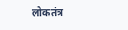लोकतंत्र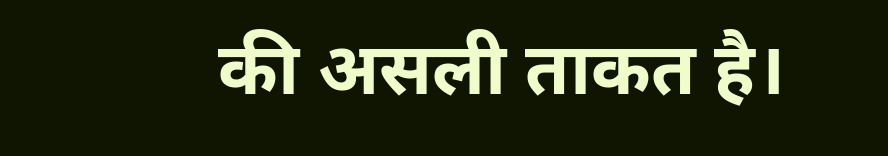की असली ताकत है।